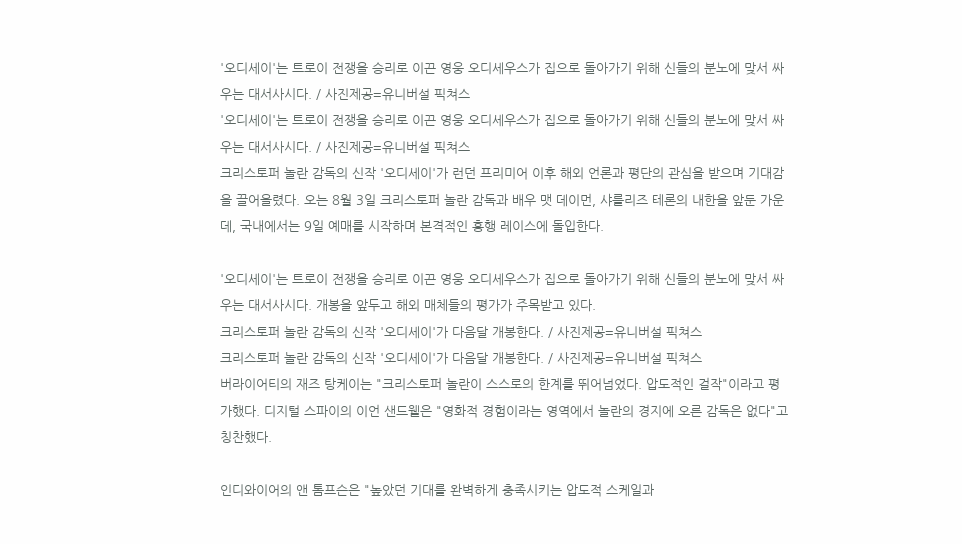'오디세이'는 트로이 전쟁을 승리로 이끈 영웅 오디세우스가 집으로 돌아가기 위해 신들의 분노에 맞서 싸우는 대서사시다. / 사진제공=유니버설 픽쳐스
'오디세이'는 트로이 전쟁을 승리로 이끈 영웅 오디세우스가 집으로 돌아가기 위해 신들의 분노에 맞서 싸우는 대서사시다. / 사진제공=유니버설 픽쳐스
크리스토퍼 놀란 감독의 신작 '오디세이'가 런던 프리미어 이후 해외 언론과 평단의 관심을 받으며 기대감을 끌어올렸다. 오는 8월 3일 크리스토퍼 놀란 감독과 배우 맷 데이먼, 샤를리즈 테론의 내한을 앞둔 가운데, 국내에서는 9일 예매를 시작하며 본격적인 흥행 레이스에 돌입한다.

'오디세이'는 트로이 전쟁을 승리로 이끈 영웅 오디세우스가 집으로 돌아가기 위해 신들의 분노에 맞서 싸우는 대서사시다. 개봉을 앞두고 해외 매체들의 평가가 주목받고 있다.
크리스토퍼 놀란 감독의 신작 '오디세이'가 다음달 개봉한다. / 사진제공=유니버설 픽쳐스
크리스토퍼 놀란 감독의 신작 '오디세이'가 다음달 개봉한다. / 사진제공=유니버설 픽쳐스
버라이어티의 재즈 탕케이는 "크리스토퍼 놀란이 스스로의 한계를 뛰어넘었다. 압도적인 걸작"이라고 평가했다. 디지털 스파이의 이언 샌드웰은 "영화적 경험이라는 영역에서 놀란의 경지에 오른 감독은 없다"고 칭찬했다.

인디와이어의 앤 톰프슨은 "높았던 기대를 완벽하게 충족시키는 압도적 스케일과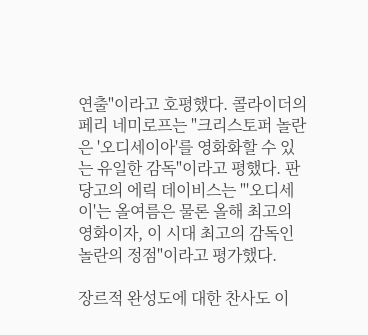연출"이라고 호평했다. 콜라이더의 페리 네미로프는 "크리스토퍼 놀란은 '오디세이아'를 영화화할 수 있는 유일한 감독"이라고 평했다. 판당고의 에릭 데이비스는 "'오디세이'는 올여름은 물론 올해 최고의 영화이자, 이 시대 최고의 감독인 놀란의 정점"이라고 평가했다.

장르적 완성도에 대한 찬사도 이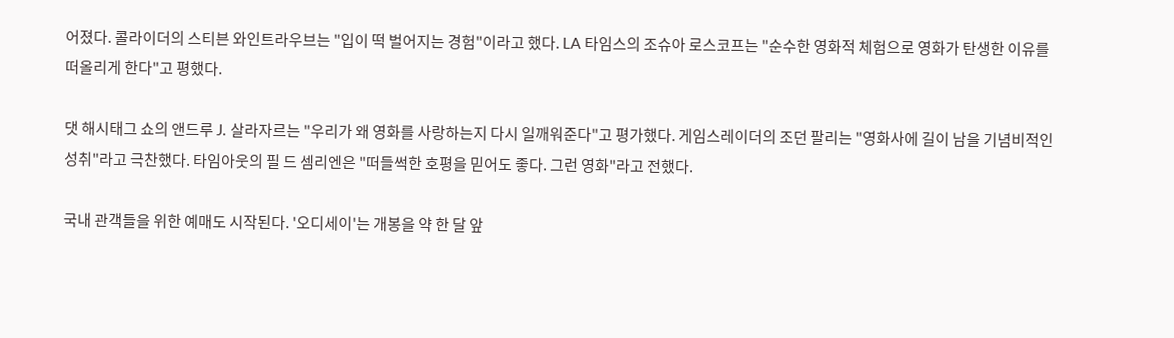어졌다. 콜라이더의 스티븐 와인트라우브는 "입이 떡 벌어지는 경험"이라고 했다. LA 타임스의 조슈아 로스코프는 "순수한 영화적 체험으로 영화가 탄생한 이유를 떠올리게 한다"고 평했다.

댓 해시태그 쇼의 앤드루 J. 살라자르는 "우리가 왜 영화를 사랑하는지 다시 일깨워준다"고 평가했다. 게임스레이더의 조던 팔리는 "영화사에 길이 남을 기념비적인 성취"라고 극찬했다. 타임아웃의 필 드 셈리엔은 "떠들썩한 호평을 믿어도 좋다. 그런 영화"라고 전했다.

국내 관객들을 위한 예매도 시작된다. '오디세이'는 개봉을 약 한 달 앞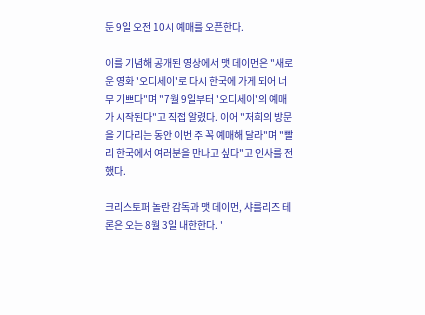둔 9일 오전 10시 예매를 오픈한다.

이를 기념해 공개된 영상에서 맷 데이먼은 "새로운 영화 '오디세이'로 다시 한국에 가게 되어 너무 기쁘다"며 "7월 9일부터 '오디세이'의 예매가 시작된다"고 직접 알렸다. 이어 "저희의 방문을 기다리는 동안 이번 주 꼭 예매해 달라"며 "빨리 한국에서 여러분을 만나고 싶다"고 인사를 전했다.

크리스토퍼 놀란 감독과 맷 데이먼, 샤를리즈 테론은 오는 8월 3일 내한한다. '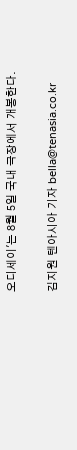오디세이'는 8월 5일 국내 극장에서 개봉한다.

김지원 텐아시아 기자 bella@tenasia.co.kr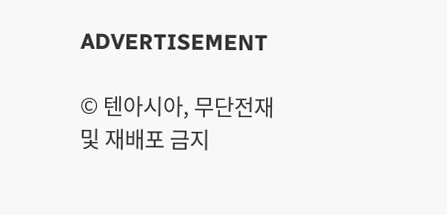ADVERTISEMENT

© 텐아시아, 무단전재 및 재배포 금지